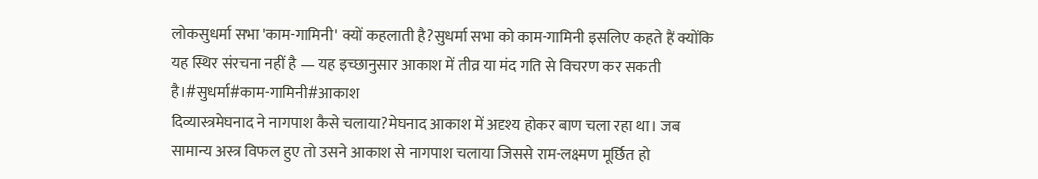लोकसुधर्मा सभा 'काम-गामिनी' क्यों कहलाती है?सुधर्मा सभा को काम-गामिनी इसलिए कहते हैं क्योंकि यह स्थिर संरचना नहीं है — यह इच्छानुसार आकाश में तीव्र या मंद गति से विचरण कर सकती है।#सुधर्मा#काम-गामिनी#आकाश
दिव्यास्त्रमेघनाद ने नागपाश कैसे चलाया?मेघनाद आकाश में अदृश्य होकर बाण चला रहा था। जब सामान्य अस्त्र विफल हुए तो उसने आकाश से नागपाश चलाया जिससे राम-लक्ष्मण मूर्छित हो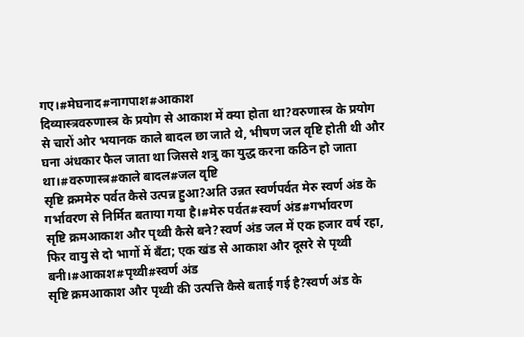गए।#मेघनाद#नागपाश#आकाश
दिव्यास्त्रवरुणास्त्र के प्रयोग से आकाश में क्या होता था?वरुणास्त्र के प्रयोग से चारों ओर भयानक काले बादल छा जाते थे, भीषण जल वृष्टि होती थी और घना अंधकार फैल जाता था जिससे शत्रु का युद्ध करना कठिन हो जाता था।#वरुणास्त्र#काले बादल#जल वृष्टि
सृष्टि क्रममेरु पर्वत कैसे उत्पन्न हुआ?अति उन्नत स्वर्णपर्वत मेरु स्वर्ण अंड के गर्भावरण से निर्मित बताया गया है।#मेरु पर्वत#स्वर्ण अंड#गर्भावरण
सृष्टि क्रमआकाश और पृथ्वी कैसे बने?स्वर्ण अंड जल में एक हजार वर्ष रहा, फिर वायु से दो भागों में बँटा; एक खंड से आकाश और दूसरे से पृथ्वी बनी।#आकाश#पृथ्वी#स्वर्ण अंड
सृष्टि क्रमआकाश और पृथ्वी की उत्पत्ति कैसे बताई गई है?स्वर्ण अंड के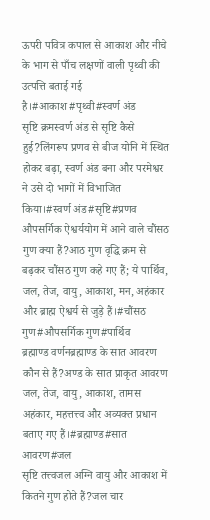ऊपरी पवित्र कपाल से आकाश और नीचे के भाग से पाँच लक्षणों वाली पृथ्वी की उत्पत्ति बताई गई है।#आकाश#पृथ्वी#स्वर्ण अंड
सृष्टि क्रमस्वर्ण अंड से सृष्टि कैसे हुई?लिंगरूप प्रणव से बीज योनि में स्थित होकर बढ़ा, स्वर्ण अंड बना और परमेश्वर ने उसे दो भागों में विभाजित किया।#स्वर्ण अंड#सृष्टि#प्रणव
औपसर्गिक ऐश्वर्ययोग में आने वाले चौंसठ गुण क्या हैं?आठ गुण वृद्धि क्रम से बढ़कर चौंसठ गुण कहे गए हैं; ये पार्थिव, जल, तेज, वायु, आकाश, मन, अहंकार और ब्राह्म ऐश्वर्य से जुड़े हैं।#चौंसठ गुण#औपसर्गिक गुण#पार्थिव
ब्रह्माण्ड वर्णनब्रह्माण्ड के सात आवरण कौन से हैं?अण्ड के सात प्राकृत आवरण जल, तेज, वायु, आकाश, तामस अहंकार, महत्तत्त्व और अव्यक्त प्रधान बताए गए हैं।#ब्रह्माण्ड#सात आवरण#जल
सृष्टि तत्त्वजल अग्नि वायु और आकाश में कितने गुण होते हैं?जल चार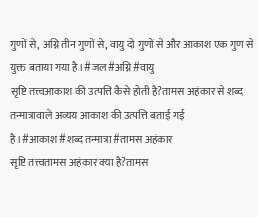गुणों से, अग्नि तीन गुणों से, वायु दो गुणों से और आकाश एक गुण से युक्त बताया गया है।#जल#अग्नि#वायु
सृष्टि तत्त्वआकाश की उत्पत्ति कैसे होती है?तामस अहंकार से शब्द तन्मात्रावाले अव्यय आकाश की उत्पत्ति बताई गई है।#आकाश#शब्द तन्मात्रा#तामस अहंकार
सृष्टि तत्त्वतामस अहंकार क्या है?तामस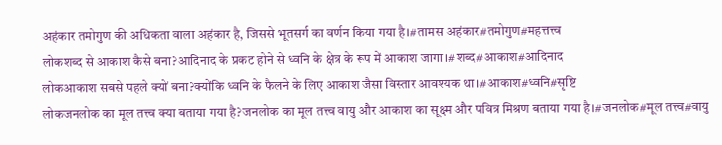अहंकार तमोगुण की अधिकता वाला अहंकार है, जिससे भूतसर्ग का वर्णन किया गया है।#तामस अहंकार#तमोगुण#महत्तत्त्व
लोकशब्द से आकाश कैसे बना?आदिनाद के प्रकट होने से ध्वनि के क्षेत्र के रूप में आकाश जागा।#शब्द#आकाश#आदिनाद
लोकआकाश सबसे पहले क्यों बना?क्योंकि ध्वनि के फैलने के लिए आकाश जैसा विस्तार आवश्यक था।#आकाश#ध्वनि#सृष्टि
लोकजनलोक का मूल तत्त्व क्या बताया गया है?जनलोक का मूल तत्त्व वायु और आकाश का सूक्ष्म और पवित्र मिश्रण बताया गया है।#जनलोक#मूल तत्त्व#वायु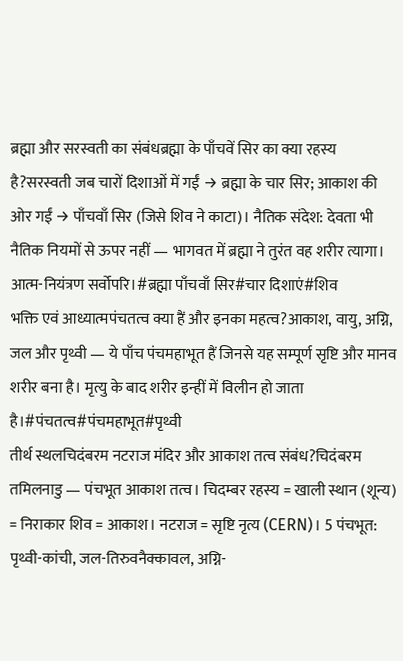ब्रह्मा और सरस्वती का संबंधब्रह्मा के पाँचवें सिर का क्या रहस्य है?सरस्वती जब चारों दिशाओं में गईं → ब्रह्मा के चार सिर; आकाश की ओर गईं → पाँचवाँ सिर (जिसे शिव ने काटा)। नैतिक संदेश: देवता भी नैतिक नियमों से ऊपर नहीं — भागवत में ब्रह्मा ने तुरंत वह शरीर त्यागा। आत्म-नियंत्रण सर्वोपरि।#ब्रह्मा पाँचवाँ सिर#चार दिशाएं#शिव
भक्ति एवं आध्यात्मपंचतत्व क्या हैं और इनका महत्व?आकाश, वायु, अग्नि, जल और पृथ्वी — ये पाँच पंचमहाभूत हैं जिनसे यह सम्पूर्ण सृष्टि और मानव शरीर बना है। मृत्यु के बाद शरीर इन्हीं में विलीन हो जाता है।#पंचतत्व#पंचमहाभूत#पृथ्वी
तीर्थ स्थलचिदंबरम नटराज मंदिर और आकाश तत्व संबंध?चिदंबरम तमिलनाडु — पंचभूत आकाश तत्व। चिदम्बर रहस्य = खाली स्थान (शून्य) = निराकार शिव = आकाश। नटराज = सृष्टि नृत्य (CERN)। 5 पंचभूत: पृथ्वी-कांची, जल-तिरुवनैक्कावल, अग्नि-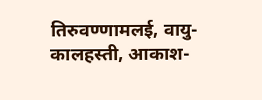तिरुवण्णामलई, वायु-कालहस्ती, आकाश-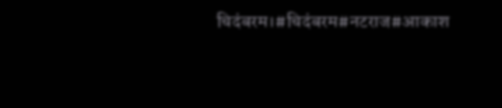चिदंबरम।#चिदंबरम#नटराज#आकाश